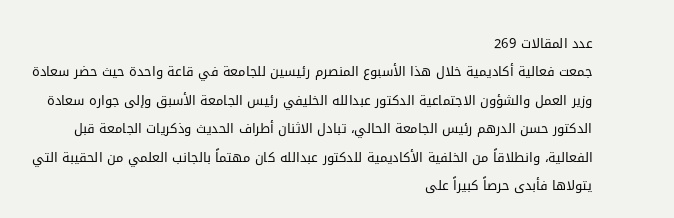عدد المقالات 269
جمعت فعالية أكاديمية خلال هذا الأسبوع المنصرم رئيسين للجامعة في قاعة واحدة حيث حضر سعادة وزير العمل والشؤون الاجتماعية الدكتور عبدالله الخليفي رئيس الجامعة الأسبق وإلى جواره سعادة الدكتور حسن الدرهم رئيس الجامعة الحالي، تبادل الاثنان أطراف الحديث وذكريات الجامعة قبل الفعالية، وانطلاقاً من الخلفية الأكاديمية للدكتور عبدالله كان مهتماً بالجانب العلمي من الحقيبة التي يتولاها فأبدى حرصاً كبيراً على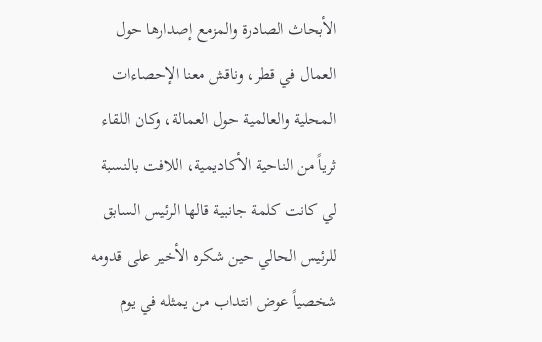الأبحاث الصادرة والمزمع إصدارها حول العمال في قطر، وناقش معنا الإحصاءات المحلية والعالمية حول العمالة، وكان اللقاء ثرياً من الناحية الأكاديمية، اللافت بالنسبة لي كانت كلمة جانبية قالها الرئيس السابق للرئيس الحالي حين شكره الأخير على قدومه شخصياً عوض انتداب من يمثله في يوم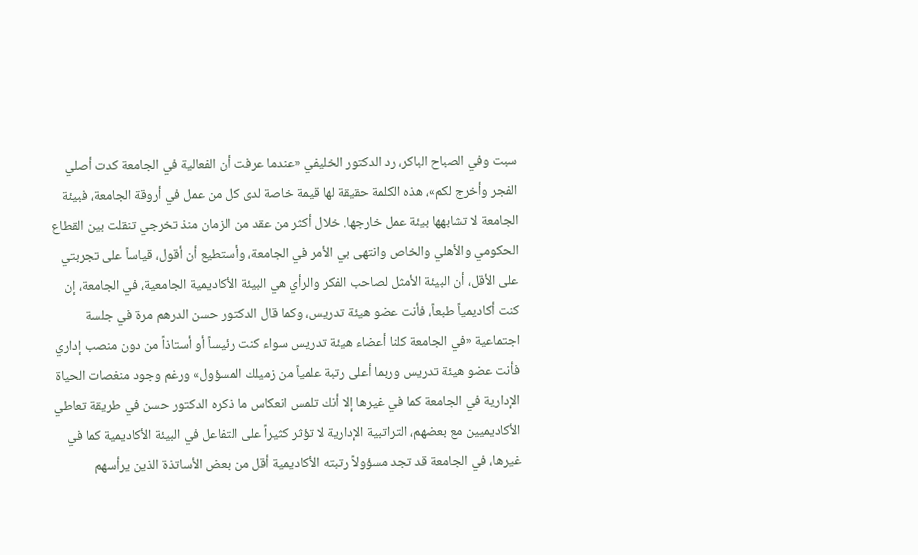سبت وفي الصباح الباكر، رد الدكتور الخليفي «عندما عرفت أن الفعالية في الجامعة كدت أصلي الفجر وأخرج لكم»، هذه الكلمة حقيقة لها قيمة خاصة لدى كل من عمل في أروقة الجامعة، فبيئة الجامعة لا تشابهها بيئة عمل خارجها. خلال أكثر من عقد من الزمان منذ تخرجي تنقلت بين القطاع الحكومي والأهلي والخاص وانتهى بي الأمر في الجامعة، وأستطيع أن أقول، قياساً على تجربتي على الأقل، أن البيئة الأمثل لصاحب الفكر والرأي هي البيئة الأكاديمية الجامعية، في الجامعة، إن كنت أكاديمياً طبعاً، فأنت عضو هيئة تدريس، وكما قال الدكتور حسن الدرهم مرة في جلسة اجتماعية «في الجامعة كلنا أعضاء هيئة تدريس سواء كنت رئيساً أو أستاذاً من دون منصب إداري فأنت عضو هيئة تدريس وربما أعلى رتبة علمياً من زميلك المسؤول» ورغم وجود منغصات الحياة الإدارية في الجامعة كما في غيرها إلا أنك تلمس انعكاس ما ذكره الدكتور حسن في طريقة تعاطي الأكاديميين مع بعضهم، التراتبية الإدارية لا تؤثر كثيراً على التفاعل في البيئة الأكاديمية كما في غيرها، في الجامعة قد تجد مسؤولاً رتبته الأكاديمية أقل من بعض الأساتذة الذين يرأسهم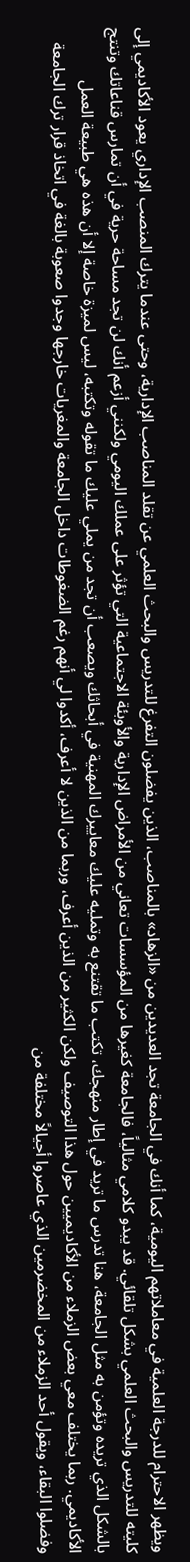ويظهر الاحترام للدرجة العلمية في معاملاتهم اليومية، كما أنك في الجامعة تجد العديدين من «الزهاد» بالمناصب، الذين يفضلون التفرغ للتدريس والبحث العلمي عن تقلد المناصب الإدارية، وحتى عندما يترك المنصب الإداري يعود الأكاديمي إلى كليته للتدريس والبحث العلمي بشكل تلقائي. قد يبدو كلامي مثالياً، فالجامعة كغيرها من المؤسسات تعاني من الأمراض الإدارية والأوبئة الاجتماعية التي تؤثر على عملك اليومي ولكنني أزعم أنك لن تجد مساحة حرية في أن تمارس قناعاتك وتنتج بالشكل الذي تريده وتؤمن به مثل الجامعة، هنا تدرس ما تريد في إطار منهجك، تكتب ما تقتنع به وتمليه عليك معاييرك المهنية في أبحاثك ويصعب أن تجد من يملي عليك ما تقوله وتكتبه، ليس لميزة خاصة إلا أن هذه هي طبيعة العمل الأكاديمي. ربما يختلف معي بعض الزملاء من الأكاديميين حول هذا التوصيف ولكن الكثير من الذين أعرف، وربما من الذين لا أعرف، أكدوا لي أنهم رغم الضغوطات داخل الجامعة والمغريات خارجها وجدوا صعوبة بالغة في اتخاذ قرار ترك الجامعة وفضلوا البقاء، ويقول أحد الزملاء من المخضرمين الذي عاصروا أجيالاً مختلفة من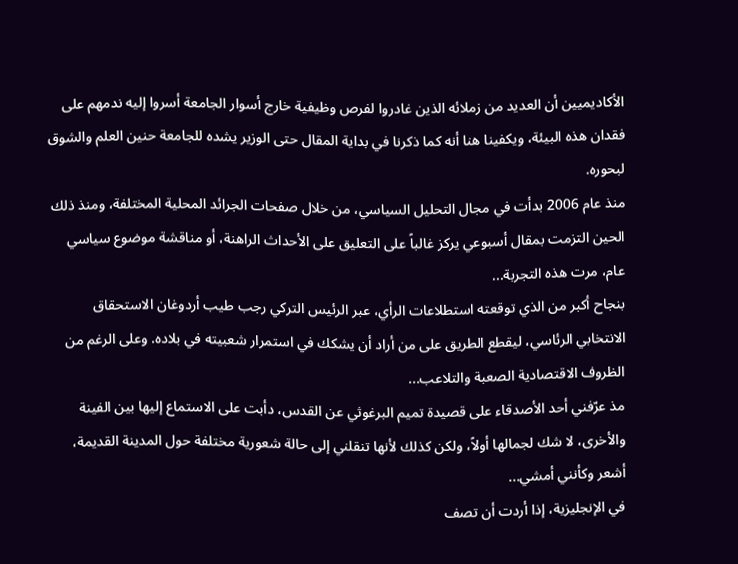الأكاديميين أن العديد من زملائه الذين غادروا لفرص وظيفية خارج أسوار الجامعة أسروا إليه ندمهم على فقدان هذه البيئة، ويكفينا هنا أنه كما ذكرنا في بداية المقال حتى الوزير يشده للجامعة حنين العلم والشوق لبحوره.
منذ عام 2006 بدأت في مجال التحليل السياسي، من خلال صفحات الجرائد المحلية المختلفة، ومنذ ذلك الحين التزمت بمقال أسبوعي يركز غالباً على التعليق على الأحداث الراهنة، أو مناقشة موضوع سياسي عام، مرت هذه التجربة...
بنجاح أكبر من الذي توقعته استطلاعات الرأي، عبر الرئيس التركي رجب طيب أردوغان الاستحقاق الانتخابي الرئاسي، ليقطع الطريق على من أراد أن يشكك في استمرار شعبيته في بلاده. وعلى الرغم من الظروف الاقتصادية الصعبة والتلاعب...
مذ عرّفني أحد الأصدقاء على قصيدة تميم البرغوثي عن القدس، دأبت على الاستماع إليها بين الفينة والأخرى، لا شك لجمالها أولاً، ولكن كذلك لأنها تنقلني إلى حالة شعورية مختلفة حول المدينة القديمة، أشعر وكأنني أمشي...
في الإنجليزية، إذا أردت أن تصف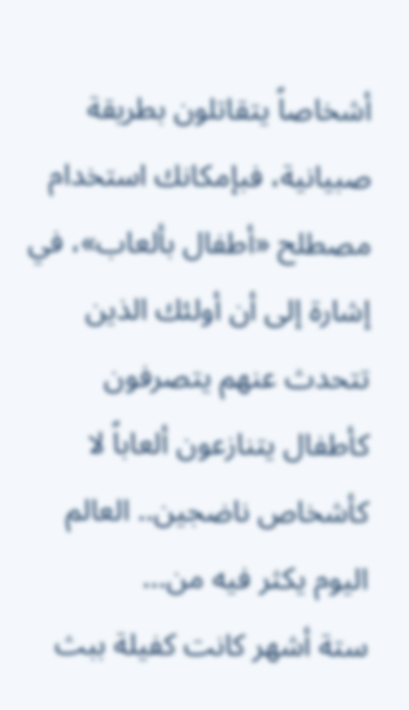أشخاصاً يتقاتلون بطريقة صبيانية، فبإمكانك استخدام مصطلح «أطفال بألعاب»، في إشارة إلى أن أولئك الذين تتحدث عنهم يتصرفون كأطفال يتنازعون ألعاباً لا كأشخاص ناضجين.. العالم اليوم يكثر فيه من...
ستة أشهر كانت كفيلة ببث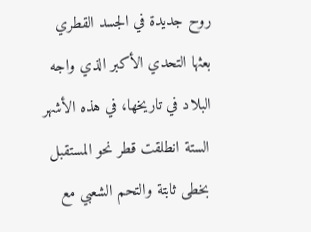روح جديدة في الجسد القطري بعثها التحدي الأكبر الذي واجه البلاد في تاريخها، في هذه الأشهر الستة انطلقت قطر نحو المستقبل بخطى ثابتة والتحم الشعبي مع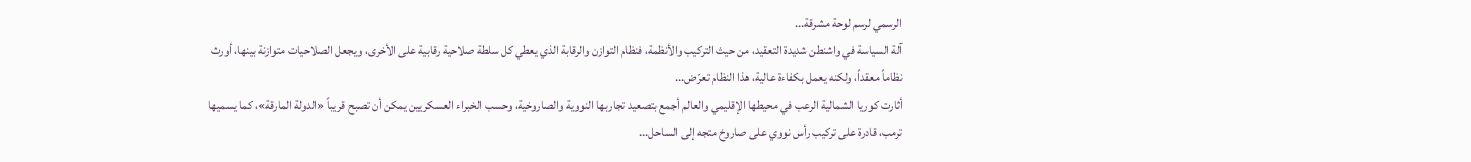الرسمي لرسم لوحة مشرقة...
آلة السياسة في واشنطن شديدة التعقيد، من حيث التركيب والأنظمة، فنظام التوازن والرقابة الذي يعطي كل سلطة صلاحية رقابية على الأخرى، ويجعل الصلاحيات متوازنة بينها، أورث نظاماً معقداً، ولكنه يعمل بكفاءة عالية، هذا النظام تعرّض...
أثارت كوريا الشمالية الرعب في محيطها الإقليمي والعالم أجمع بتصعيد تجاربها النووية والصاروخية، وحسب الخبراء العسكريين يمكن أن تصبح قريباً «الدولة المارقة»، كما يسميها ترمب، قادرة على تركيب رأس نووي على صاروخ متجه إلى الساحل...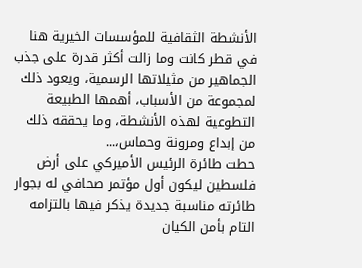الأنشطة الثقافية للمؤسسات الخيرية هنا في قطر كانت وما زالت أكثر قدرة على جذب الجماهير من مثيلاتها الرسمية، ويعود ذلك لمجموعة من الأسباب، أهمها الطبيعة التطوعية لهذه الأنشطة، وما يحققه ذلك من إبداع ومرونة وحماس،...
حطت طائرة الرئيس الأميركي على أرض فلسطين ليكون أول مؤتمر صحافي له بجوار طائرته مناسبة جديدة يذكر فيها بالتزامه التام بأمن الكيان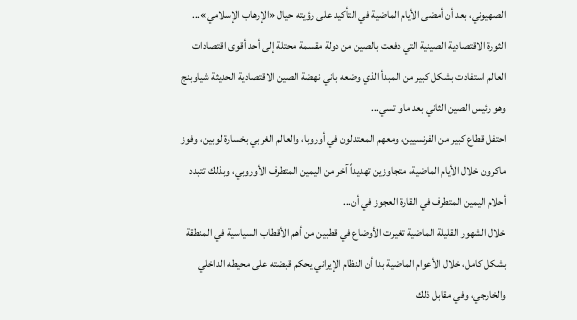الصهيوني، بعد أن أمضى الأيام الماضية في التأكيد على رؤيته حيال «الإرهاب الإسلامي»...
الثورة الاقتصادية الصينية التي دفعت بالصين من دولة مقسمة محتلة إلى أحد أقوى اقتصادات العالم استفادت بشكل كبير من المبدأ الذي وضعه باني نهضة الصين الاقتصادية الحديثة شياوبنج وهو رئيس الصين الثاني بعد ماو تسي...
احتفل قطاع كبير من الفرنسيين، ومعهم المعتدلون في أوروبا، والعالم الغربي بخسارة لوبين، وفوز ماكرون خلال الأيام الماضية، متجاوزين تهديداً آخر من اليمين المتطرف الأوروبي، وبذلك تتبدد أحلام اليمين المتطرف في القارة العجوز في أن...
خلال الشهور القليلة الماضية تغيرت الأوضاع في قطبين من أهم الأقطاب السياسية في المنطقة بشكل كامل، خلال الأعوام الماضية بدا أن النظام الإيراني يحكم قبضته على محيطه الداخلي والخارجي، وفي مقابل ذلك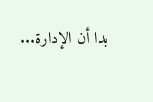بدا أن الإدارة...